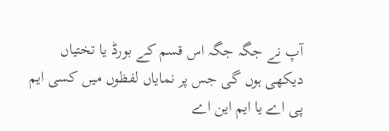آپ نے جگہ جگہ اس قسم کے بورڈ یا تختیاں دیکھی ہوں گی جس پر نمایاں لفظوں میں کسی ایم پی اے یا ایم این اے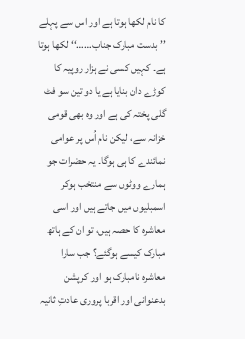کا نام لکھا ہوتا ہے اور اس سے پہلے ’’بدست مبارک جناب……‘‘ لکھا ہوتا ہے۔ کہیں کسی نے ہزار روپیہ کا کوڑے دان بنایا ہے یا دو تین سو فٹ گلی پختہ کی ہے اور وہ بھی قومی خزانہ سے، لیکن نام اُس پر عوامی نمائندے کا ہی ہوگا۔ یہ حضرات جو ہمارے ووٹوں سے منتخب ہوکر اسمبلیوں میں جاتے ہیں اور اسی معاشرہ کا حصہ ہیں، تو ان کے ہاتھ مبارک کیسے ہوگئے؟ جب سارا معاشرہ نامبارک ہو اور کرپشن بدعنوانی اور اقربا پروری عادتِ ثانیہ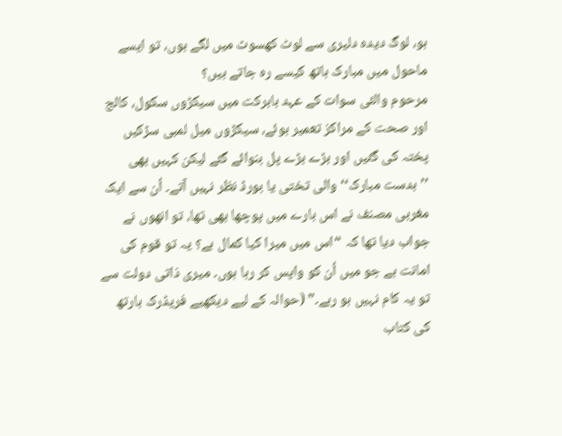ہو، لوگ دیدہ دلیری سے لوٹ کھسوٹ میں لگے ہوں، تو ایسے ماحول میں مبارک ہاتھ کیسے رہ جاتے ہیں؟
مرحوم والئی سوات کے عہد بابرکت میں سیکڑوں سکول، کالج اور صحت کے مراکز تعمیر ہوئے، سیکڑوں میل لمبی سڑکیں پختہ کی گئیں اور بڑے بڑے پل بنوائے گئے لیکن کہیں بھی ’’بدست مبارک‘‘ والی تختی یا بورڈ نظر نہیں آتے۔ اُن سے ایک مغربی مصنف نے اس بارے میں پوچھا بھی تھا، تو انھوں نے جواب دیا تھا کہ “اس میں میرا کیا کمال ہے؟ یہ تو قوم کی امانت ہے جو میں اُن کو واپس کر رہا ہوں۔ میری ذاتی دولت سے تو یہ کام نہیں ہو رہے۔” (حوالہ کے لیے دیکھیے فریڈرک بارتھ کی کتاب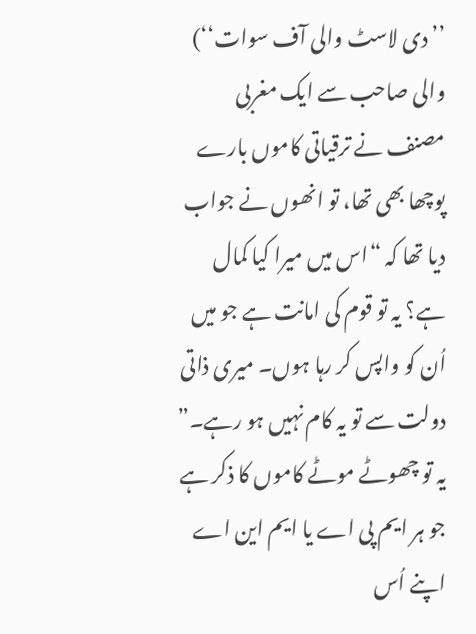’’دی لاسٹ والی آف سوات‘‘)
والی صاحب سے ایک مغربی مصنف نے ترقیاتی کاموں بارے پوچھا بھی تھا، تو انھوں نے جواب دیا تھا کہ “اس میں میرا کیا کمال ہے؟ یہ تو قوم کی امانت ہے جو میں اُن کو واپس کر رہا ہوں۔ میری ذاتی دولت سے تو یہ کام نہیں ہو رہے۔”
یہ تو چھوٹے موٹے کاموں کا ذکر ہے جو ہر ایم پی اے یا ایم این اے اپنے اُس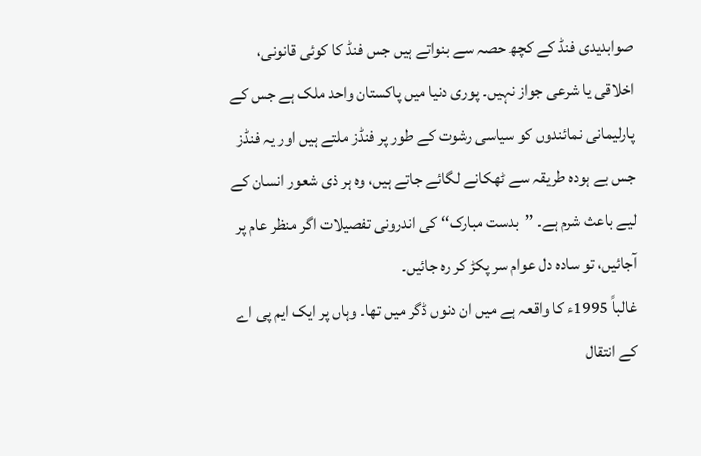صوابدیدی فنڈ کے کچھ حصہ سے بنواتے ہیں جس فنڈ کا کوئی قانونی، اخلاقی یا شرعی جواز نہیں۔ پوری دنیا میں پاکستان واحد ملک ہے جس کے پارلیمانی نمائندوں کو سیاسی رشوت کے طور پر فنڈز ملتے ہیں اور یہ فنڈز جس بے ہودہ طریقہ سے ٹھکانے لگائے جاتے ہیں، وہ ہر ذی شعور انسان کے لیے باعث شرم ہے۔ ’’بدست مبارک‘‘ کی اندرونی تفصیلات اگر منظر عام پر آجائیں، تو سادہ دل عوام سر پکڑ کر رہ جائیں۔
غالباً 1995ء کا واقعہ ہے میں ان دنوں ڈگر میں تھا۔ وہاں پر ایک ایم پی اے کے انتقال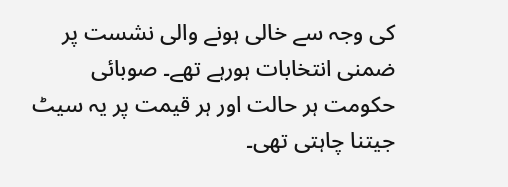کی وجہ سے خالی ہونے والی نشست پر ضمنی انتخابات ہورہے تھے۔ صوبائی حکومت ہر حالت اور ہر قیمت پر یہ سیٹ جیتنا چاہتی تھی۔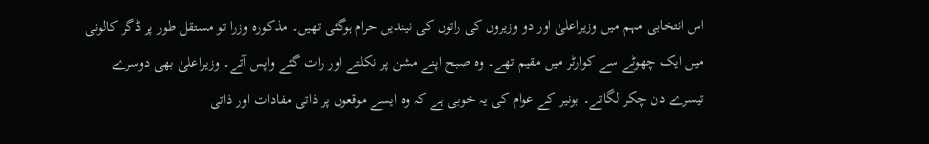اس انتخابی مہم میں وزیراعلیٰ اور دو وزیروں کی راتوں کی نیندیں حرام ہوگئی تھیں۔ مذکورہ وزرا تو مستقل طور پر ڈگر کالونی میں ایک چھوٹے سے کوارٹر میں مقیم تھے۔ وہ صبح اپنے مشن پر نکلتے اور رات گئے واپس آتے۔ وزیراعلیٰ بھی دوسرے تیسرے دن چکر لگاتے۔ بونیر کے عوام کی یہ خوبی ہے کہ وہ ایسے موقعوں پر ذاتی مفادات اور ذاتی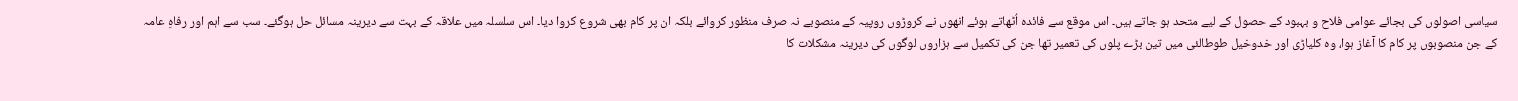سیاسی اصولوں کی بجائے عوامی فلاح و بہبود کے حصول کے لیے متحد ہو جاتے ہیں۔ اس موقع سے فائدہ اُٹھاتے ہوئے انھوں نے کروڑوں روپیہ کے منصوبے نہ صرف منظور کروائے بلکہ ان پر کام بھی شروع کروا دیا۔ اس سلسلہ میں علاقہ کے بہت سے دیرینہ مسائل حل ہوگئے۔ سب سے اہم اور رفاہِ عامہ کے جن منصوبوں پر کام کا آغاز ہوا، وہ کلیاڑی اور خدوخیل طوطالئی میں تین بڑے پلوں کی تعمیر تھا جن کی تکمیل سے ہزاروں لوگوں کی دیرینہ مشکلات کا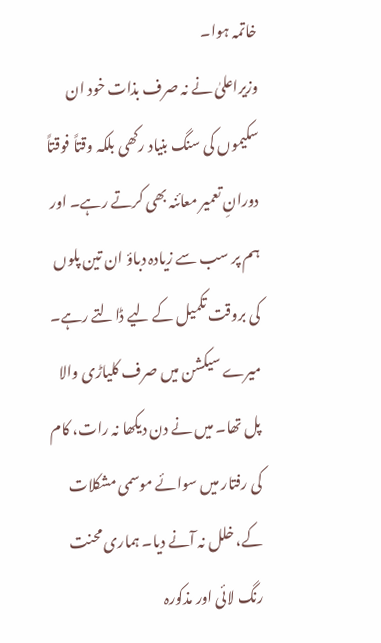خاتمہ ہوا۔
وزیراعلیٰ نے نہ صرف بذات خود ان سکیموں کی سنگ بنیاد رکھی بلکہ وقتاً فوقتاً دورانِ تعمیر معائنہ بھی کرتے رہے۔ اور ہم پر سب سے زیادہ دباؤ ان تین پلوں کی بروقت تکمیل کے لیے ڈالتے رہے۔ میرے سیکشن میں صرف کلیاڑی والا پل تھا۔ میں نے دن دیکھا نہ رات، کام کی رفتار میں سوائے موسمی مشکلات کے، خلل نہ آنے دیا۔ ہماری محنت رنگ لائی اور مذکورہ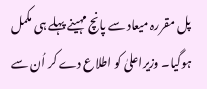پل مقررہ میعاد سے پانچ مہینے پہلے ہی مکمل ہوگیا۔ وزیراعلیٰ کو اطلاع دے کر اُن سے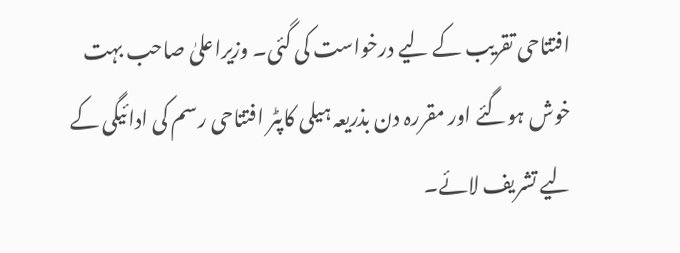افتتاحی تقریب کے لیے درخواست کی گئی۔ وزیراعلیٰ صاحب بہت خوش ہوگئے اور مقررہ دن بذریعہ ہیلی کاپٹر افتتاحی رسم کی ادائیگی کے لیے تشریف لائے۔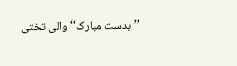’’بدست مبارک‘‘ والی تختی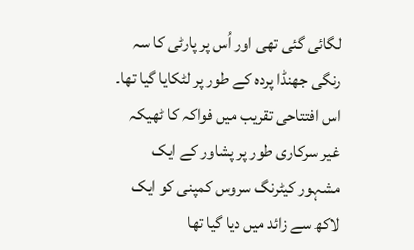لگائی گئی تھی اور اُس پر پارٹی کا سہ رنگی جھنڈا پردہ کے طور پر لٹکایا گیا تھا۔ اس افتتاحی تقریب میں فواکہ کا ٹھیکہ غیر سرکاری طور پر پشاور کے ایک مشہور کیٹرنگ سروس کمپنی کو ایک لاکھ سے زائد میں دیا گیا تھا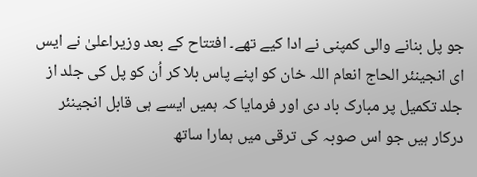جو پل بنانے والی کمپنی نے ادا کیے تھے۔ افتتاح کے بعد وزیراعلیٰ نے ایس ای انجینئر الحاج انعام اللہ خان کو اپنے پاس بلا کر اُن کو پل کی جلد از جلد تکمیل پر مبارک باد دی اور فرمایا کہ ہمیں ایسے ہی قابل انجینئر درکار ہیں جو اس صوبہ کی ترقی میں ہمارا ساتھ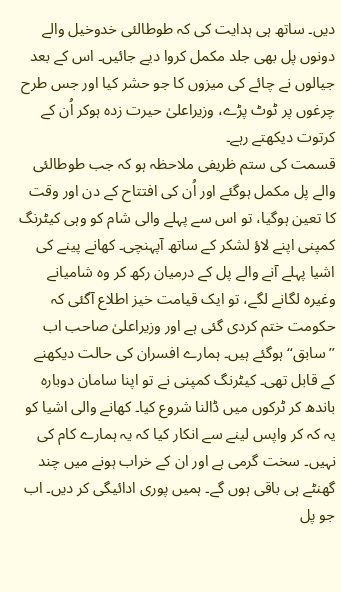دیں۔ ساتھ ہی ہدایت کی کہ طوطالئی خدوخیل والے دونوں پل بھی جلد مکمل کروا دیے جائیں۔ اس کے بعد جیالوں نے چائے کی میزوں کا جو حشر کیا اور جس طرح چرغوں پر ٹوٹ پڑے، وزیراعلیٰ حیرت زدہ ہوکر اُن کے کرتوت دیکھتے رہے۔
قسمت کی ستم ظریفی ملاحظہ ہو کہ جب طوطالئی والے پل مکمل ہوگئے اور اُن کی افتتاح کے دن اور وقت کا تعین ہوگیا، تو اس سے پہلے والی شام کو وہی کیٹرنگ کمپنی اپنے لاؤ لشکر کے ساتھ آپہنچی۔ کھانے پینے کی اشیا پہلے آنے والے پل کے درمیان رکھ کر وہ شامیانے وغیرہ لگانے لگے، تو ایک قیامت خیز اطلاع آگئی کہ حکومت ختم کردی گئی ہے اور وزیراعلیٰ صاحب اب ’’سابق‘‘ ہوگئے ہیں۔ ہمارے افسران کی حالت دیکھنے کے قابل تھی۔ کیٹرنگ کمپنی نے تو اپنا سامان دوبارہ باندھ کر ٹرکوں میں ڈالنا شروع کیا۔ کھانے والی اشیا کو یہ کہ کر واپس لینے سے انکار کیا کہ یہ ہمارے کام کی نہیں۔ سخت گرمی ہے اور ان کے خراب ہونے میں چند گھنٹے ہی باقی ہوں گے۔ ہمیں پوری ادائیگی کر دیں۔ اب جو پل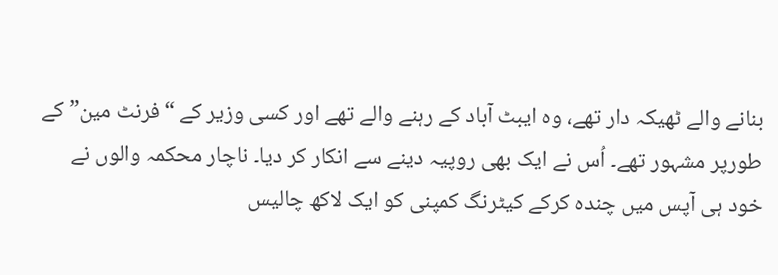بنانے والے ٹھیکہ دار تھے، وہ ایبٹ آباد کے رہنے والے تھے اور کسی وزیر کے “فرنٹ مین” کے طورپر مشہور تھے۔ اُس نے ایک بھی روپیہ دینے سے انکار کر دیا۔ ناچار محکمہ والوں نے خود ہی آپس میں چندہ کرکے کیٹرنگ کمپنی کو ایک لاکھ چالیس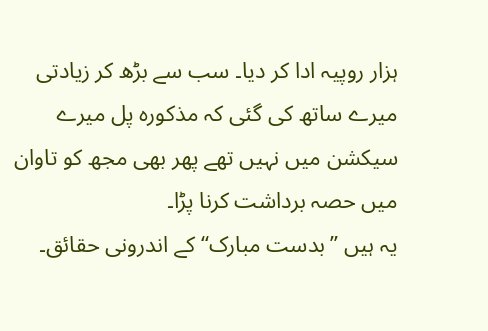ہزار روپیہ ادا کر دیا۔ سب سے بڑھ کر زیادتی میرے ساتھ کی گئی کہ مذکورہ پل میرے سیکشن میں نہیں تھے پھر بھی مجھ کو تاوان میں حصہ برداشت کرنا پڑا۔
یہ ہیں ’’بدست مبارک‘‘ کے اندرونی حقائق۔